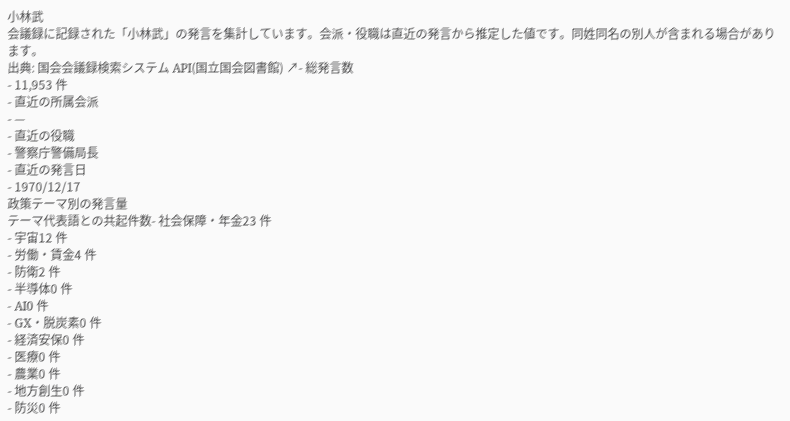小林武
会議録に記録された「小林武」の発言を集計しています。会派・役職は直近の発言から推定した値です。同姓同名の別人が含まれる場合があります。
出典: 国会会議録検索システム API(国立国会図書館) ↗- 総発言数
- 11,953 件
- 直近の所属会派
- —
- 直近の役職
- 警察庁警備局長
- 直近の発言日
- 1970/12/17
政策テーマ別の発言量
テーマ代表語との共起件数- 社会保障・年金23 件
- 宇宙12 件
- 労働・賃金4 件
- 防衛2 件
- 半導体0 件
- AI0 件
- GX・脱炭素0 件
- 経済安保0 件
- 医療0 件
- 農業0 件
- 地方創生0 件
- 防災0 件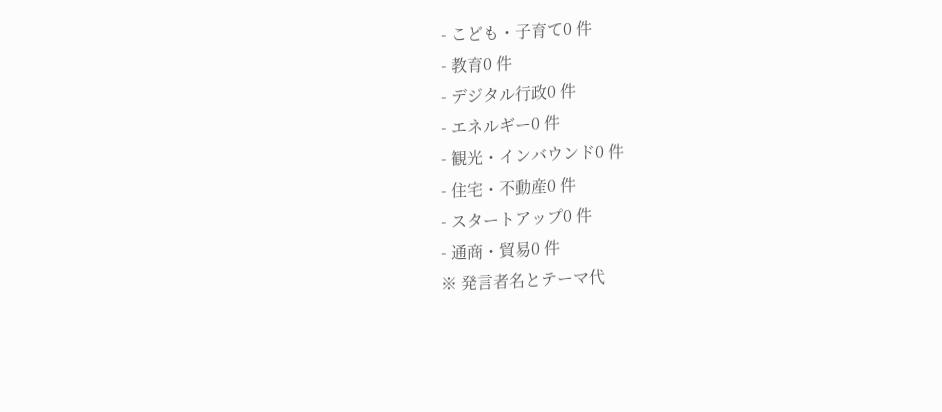- こども・子育て0 件
- 教育0 件
- デジタル行政0 件
- エネルギー0 件
- 観光・インバウンド0 件
- 住宅・不動産0 件
- スタートアップ0 件
- 通商・貿易0 件
※ 発言者名とテーマ代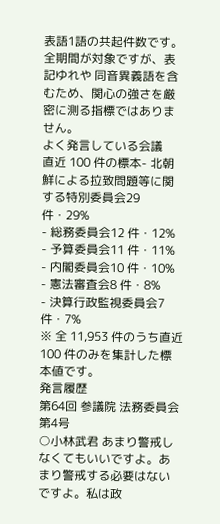表語1語の共起件数です。全期間が対象ですが、表記ゆれや 同音異義語を含むため、関心の強さを厳密に測る指標ではありません。
よく発言している会議
直近 100 件の標本- 北朝鮮による拉致問題等に関する特別委員会29 件・29%
- 総務委員会12 件・12%
- 予算委員会11 件・11%
- 内閣委員会10 件・10%
- 憲法審査会8 件・8%
- 決算行政監視委員会7 件・7%
※ 全 11,953 件のうち直近 100 件のみを集計した標本値です。
発言履歴
第64回 参議院 法務委員会 第4号
○小林武君 あまり警戒しなくてもいいですよ。あまり警戒する必要はないですよ。私は政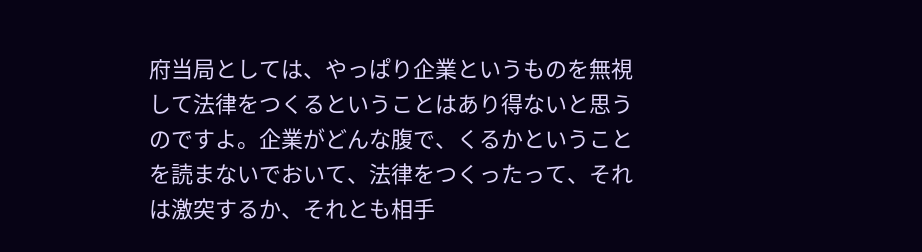府当局としては、やっぱり企業というものを無視して法律をつくるということはあり得ないと思うのですよ。企業がどんな腹で、くるかということを読まないでおいて、法律をつくったって、それは激突するか、それとも相手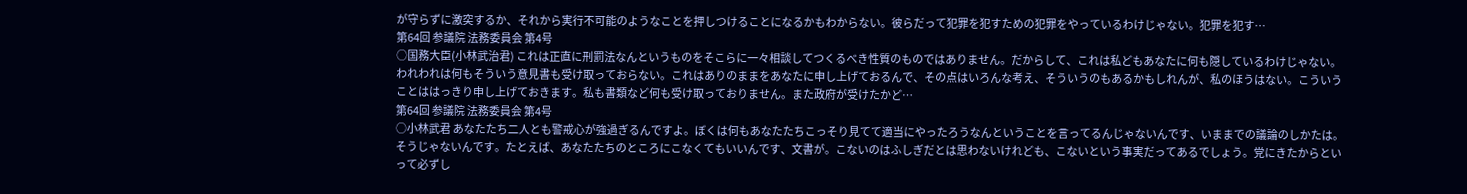が守らずに激突するか、それから実行不可能のようなことを押しつけることになるかもわからない。彼らだって犯罪を犯すための犯罪をやっているわけじゃない。犯罪を犯す…
第64回 参議院 法務委員会 第4号
○国務大臣(小林武治君) これは正直に刑罰法なんというものをそこらに一々相談してつくるべき性質のものではありません。だからして、これは私どもあなたに何も隠しているわけじゃない。われわれは何もそういう意見書も受け取っておらない。これはありのままをあなたに申し上げておるんで、その点はいろんな考え、そういうのもあるかもしれんが、私のほうはない。こういうことははっきり申し上げておきます。私も書類など何も受け取っておりません。また政府が受けたかど…
第64回 参議院 法務委員会 第4号
○小林武君 あなたたち二人とも警戒心が強過ぎるんですよ。ぼくは何もあなたたちこっそり見てて適当にやったろうなんということを言ってるんじゃないんです、いままでの議論のしかたは。そうじゃないんです。たとえば、あなたたちのところにこなくてもいいんです、文書が。こないのはふしぎだとは思わないけれども、こないという事実だってあるでしょう。党にきたからといって必ずし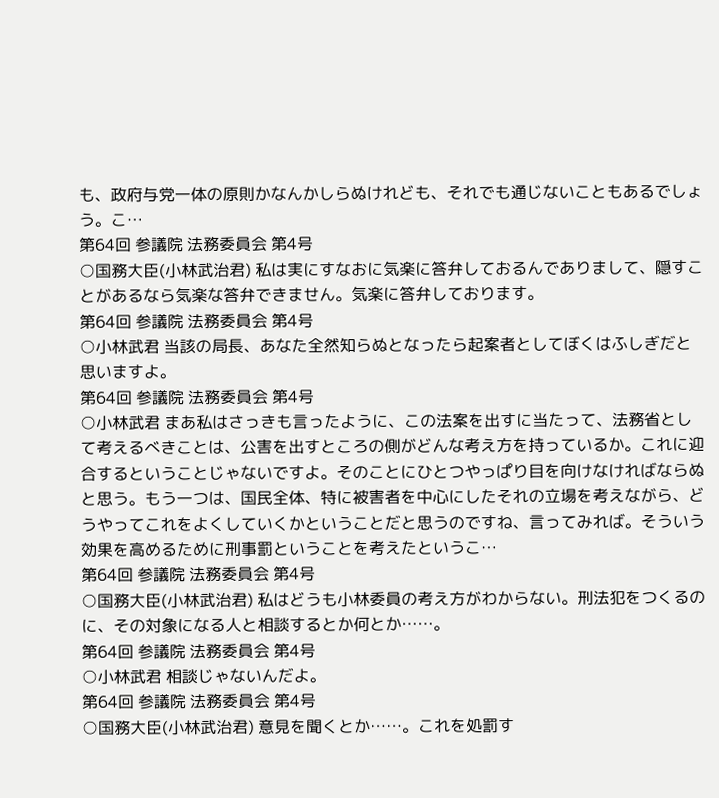も、政府与党一体の原則かなんかしらぬけれども、それでも通じないこともあるでしょう。こ…
第64回 参議院 法務委員会 第4号
○国務大臣(小林武治君) 私は実にすなおに気楽に答弁しておるんでありまして、隠すことがあるなら気楽な答弁できません。気楽に答弁しております。
第64回 参議院 法務委員会 第4号
○小林武君 当該の局長、あなた全然知らぬとなったら起案者としてぼくはふしぎだと思いますよ。
第64回 参議院 法務委員会 第4号
○小林武君 まあ私はさっきも言ったように、この法案を出すに当たって、法務省として考えるべきことは、公害を出すところの側がどんな考え方を持っているか。これに迎合するということじゃないですよ。そのことにひとつやっぱり目を向けなければならぬと思う。もう一つは、国民全体、特に被害者を中心にしたそれの立場を考えながら、どうやってこれをよくしていくかということだと思うのですね、言ってみれば。そういう効果を高めるために刑事罰ということを考えたというこ…
第64回 参議院 法務委員会 第4号
○国務大臣(小林武治君) 私はどうも小林委員の考え方がわからない。刑法犯をつくるのに、その対象になる人と相談するとか何とか……。
第64回 参議院 法務委員会 第4号
○小林武君 相談じゃないんだよ。
第64回 参議院 法務委員会 第4号
○国務大臣(小林武治君) 意見を聞くとか……。これを処罰す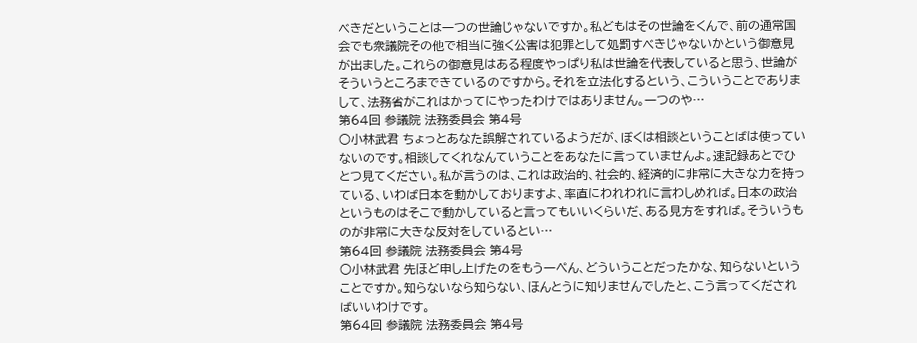べきだということは一つの世論じゃないですか。私どもはその世論をくんで、前の通常国会でも衆議院その他で相当に強く公害は犯罪として処罰すべきじゃないかという御意見が出ました。これらの御意見はある程度やっぱり私は世論を代表していると思う、世論がそういうところまできているのですから。それを立法化するという、こういうことでありまして、法務省がこれはかってにやったわけではありません。一つのや…
第64回 参議院 法務委員会 第4号
○小林武君 ちょっとあなた誤解されているようだが、ぼくは相談ということばは使っていないのです。相談してくれなんていうことをあなたに言っていませんよ。速記録あとでひとつ見てください。私が言うのは、これは政治的、社会的、経済的に非常に大きな力を持っている、いわば日本を動かしておりますよ、率直にわれわれに言わしめれば。日本の政治というものはそこで動かしていると言ってもいいくらいだ、ある見方をすれば。そういうものが非常に大きな反対をしているとい…
第64回 参議院 法務委員会 第4号
○小林武君 先ほど申し上げたのをもう一ぺん、どういうことだったかな、知らないということですか。知らないなら知らない、ほんとうに知りませんでしたと、こう言ってくださればいいわけです。
第64回 参議院 法務委員会 第4号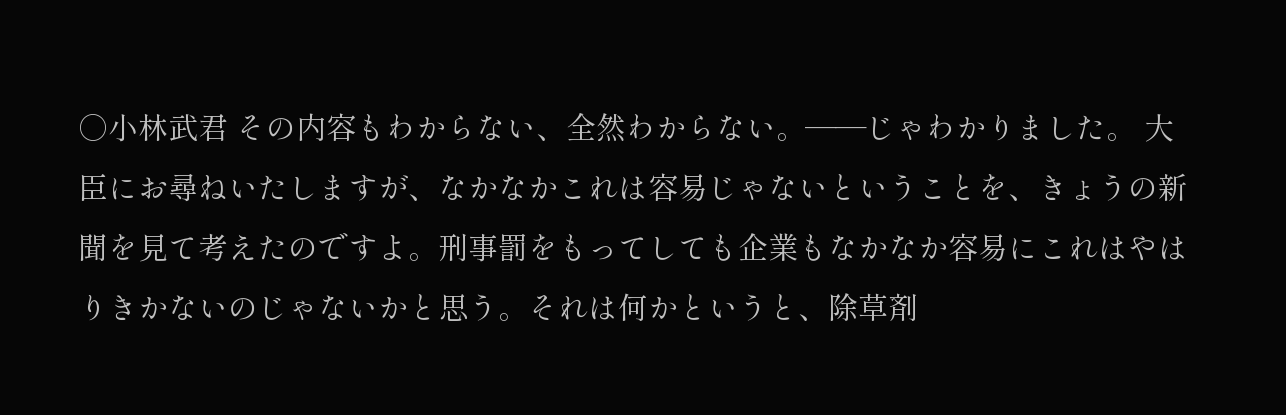○小林武君 その内容もわからない、全然わからない。——じゃわかりました。 大臣にお尋ねいたしますが、なかなかこれは容易じゃないということを、きょうの新聞を見て考えたのですよ。刑事罰をもってしても企業もなかなか容易にこれはやはりきかないのじゃないかと思う。それは何かというと、除草剤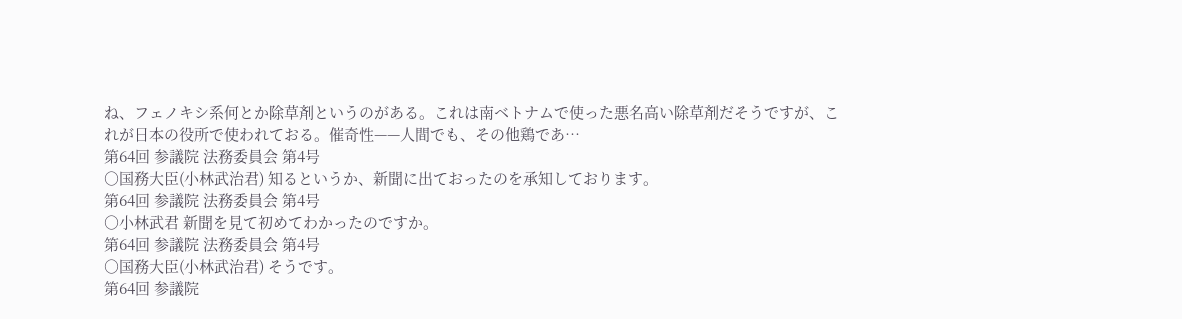ね、フェノキシ系何とか除草剤というのがある。これは南ベトナムで使った悪名高い除草剤だそうですが、これが日本の役所で使われておる。催奇性——人間でも、その他鶏であ…
第64回 参議院 法務委員会 第4号
○国務大臣(小林武治君) 知るというか、新聞に出ておったのを承知しております。
第64回 参議院 法務委員会 第4号
○小林武君 新聞を見て初めてわかったのですか。
第64回 参議院 法務委員会 第4号
○国務大臣(小林武治君) そうです。
第64回 参議院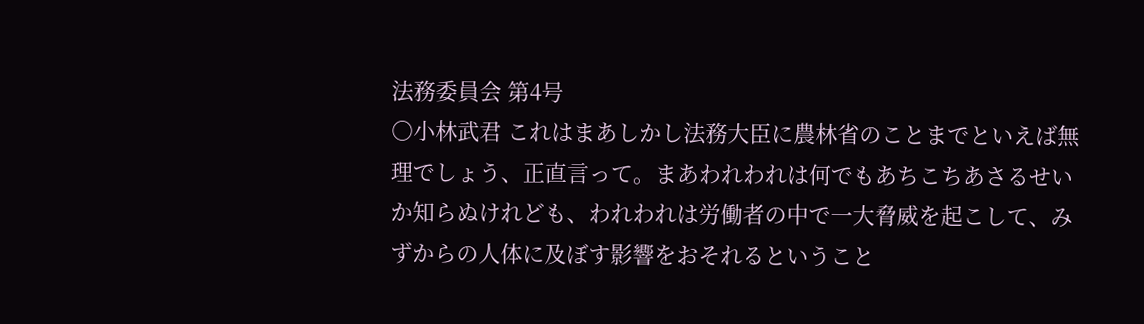法務委員会 第4号
○小林武君 これはまあしかし法務大臣に農林省のことまでといえば無理でしょう、正直言って。まあわれわれは何でもあちこちあさるせいか知らぬけれども、われわれは労働者の中で一大脅威を起こして、みずからの人体に及ぼす影響をおそれるということ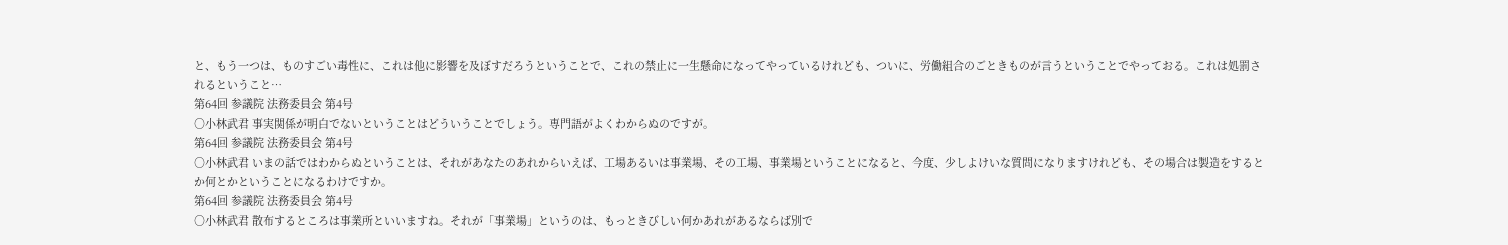と、もう一つは、ものすごい毒性に、これは他に影響を及ぼすだろうということで、これの禁止に一生懸命になってやっているけれども、ついに、労働組合のごときものが言うということでやっておる。これは処罰されるということ…
第64回 参議院 法務委員会 第4号
○小林武君 事実関係が明白でないということはどういうことでしょう。専門語がよくわからぬのですが。
第64回 参議院 法務委員会 第4号
○小林武君 いまの話ではわからぬということは、それがあなたのあれからいえば、工場あるいは事業場、その工場、事業場ということになると、今度、少しよけいな質問になりますけれども、その場合は製造をするとか何とかということになるわけですか。
第64回 参議院 法務委員会 第4号
○小林武君 散布するところは事業所といいますね。それが「事業場」というのは、もっときびしい何かあれがあるならば別で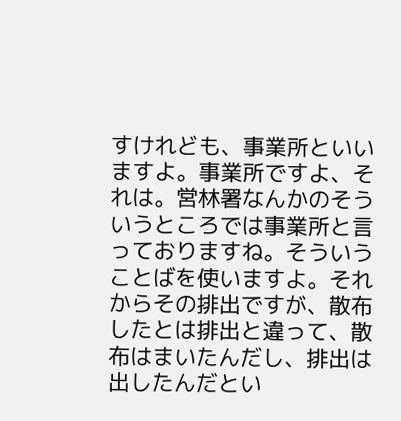すけれども、事業所といいますよ。事業所ですよ、それは。営林署なんかのそういうところでは事業所と言っておりますね。そういうことばを使いますよ。それからその排出ですが、散布したとは排出と違って、散布はまいたんだし、排出は出したんだとい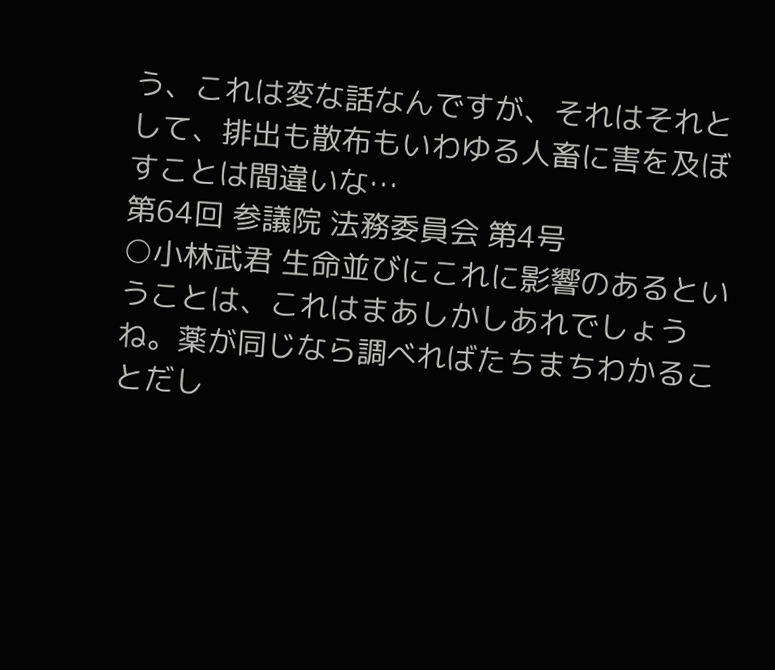う、これは変な話なんですが、それはそれとして、排出も散布もいわゆる人畜に害を及ぼすことは間違いな…
第64回 参議院 法務委員会 第4号
○小林武君 生命並びにこれに影響のあるということは、これはまあしかしあれでしょうね。薬が同じなら調べればたちまちわかることだし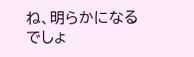ね、明らかになるでしょ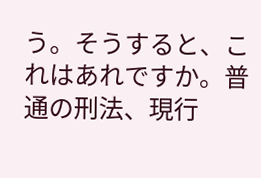う。そうすると、これはあれですか。普通の刑法、現行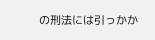の刑法には引っかか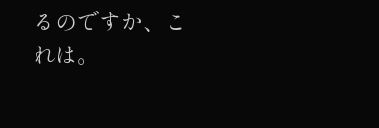るのですか、これは。